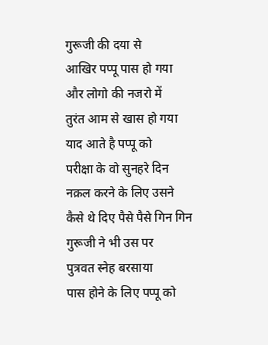गुरूजी की दया से
आखिर पप्पू पास हो गया
और लोगो की नजरो में
तुरंत आम से खास हो गया
याद आते है पप्पू को
परीक्षा के वो सुनहरे दिन
नक़ल करने के लिए उसने
कैसे थे दिए पैसे पैसे गिन गिन
गुरूजी ने भी उस पर
पुत्रवत स्नेह बरसाया
पास होने के लिए पप्पू को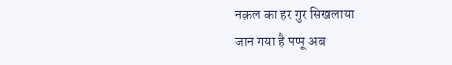नक़ल का हर गुर सिखलाया
जान गया है पप्पू अब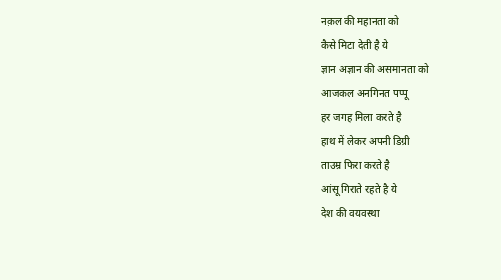नक़ल की महानता को
कैसे मिटा देती है ये
ज्ञान अज्ञान की असमानता को
आजकल अनगिनत पप्पू
हर जगह मिला करते है
हाथ में लेकर अपनी डिग्री
ताउम्र फिरा करते है
आंसू गिराते रहते है ये
देश की वयवस्था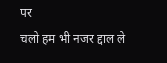पर
चलो हम भी नजर द्दाल ले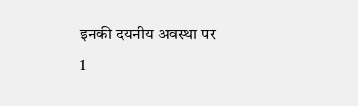इनकी दयनीय अवस्था पर
1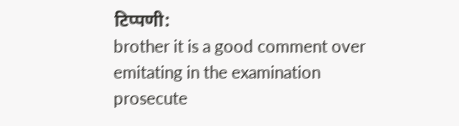टिप्पणी:
brother it is a good comment over emitating in the examination prosecute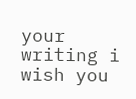your writing i wish you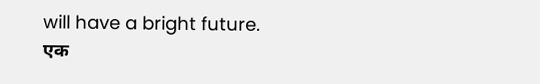will have a bright future.
एक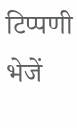टिप्पणी भेजें